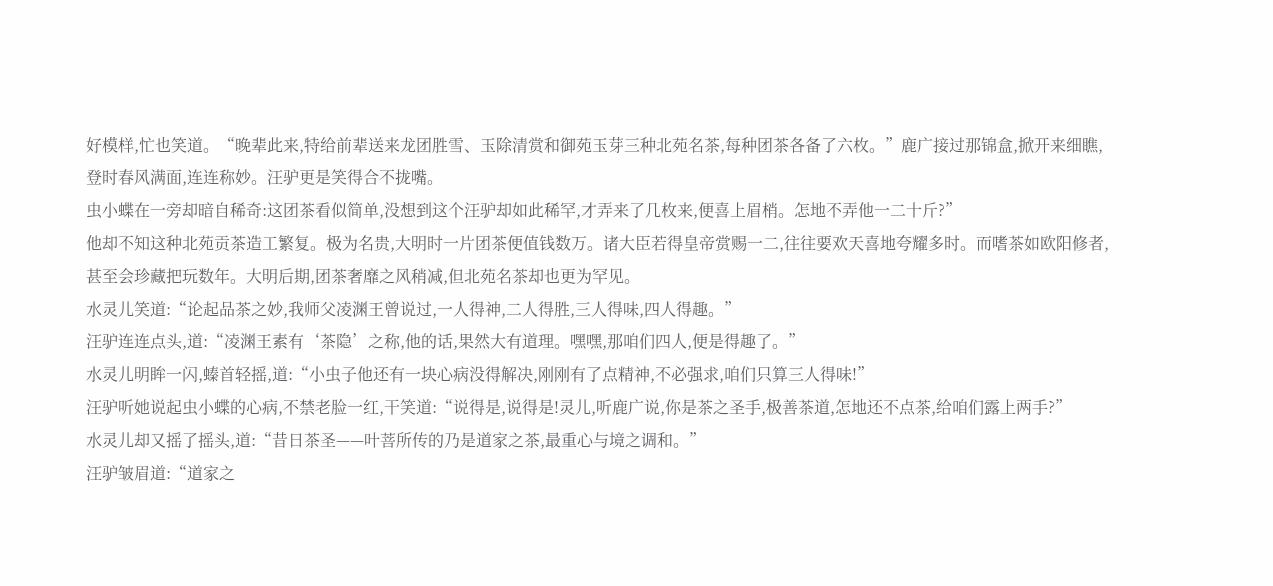好模样,忙也笑道。“晚辈此来,特给前辈送来龙团胜雪、玉除清赏和御苑玉芽三种北苑名茶,每种团茶各备了六枚。”鹿广接过那锦盒,掀开来细瞧,登时春风满面,连连称妙。汪驴更是笑得合不拢嘴。
虫小蝶在一旁却暗自稀奇:这团茶看似简单,没想到这个汪驴却如此稀罕,才弄来了几枚来,便喜上眉梢。怎地不弄他一二十斤?”
他却不知这种北苑贡茶造工繁复。极为名贵,大明时一片团茶便值钱数万。诸大臣若得皇帝赏赐一二,往往要欢天喜地夸耀多时。而嗜茶如欧阳修者,甚至会珍藏把玩数年。大明后期,团茶奢靡之风稍减,但北苑名茶却也更为罕见。
水灵儿笑道:“论起品茶之妙,我师父凌渊王曾说过,一人得神,二人得胜,三人得味,四人得趣。”
汪驴连连点头,道:“凌渊王素有‘茶隐’之称,他的话,果然大有道理。嘿嘿,那咱们四人,便是得趣了。”
水灵儿明眸一闪,螓首轻摇,道:“小虫子他还有一块心病没得解决,刚刚有了点精神,不必强求,咱们只算三人得味!”
汪驴听她说起虫小蝶的心病,不禁老脸一红,干笑道:“说得是,说得是!灵儿,听鹿广说,你是茶之圣手,极善茶道,怎地还不点茶,给咱们露上两手?”
水灵儿却又摇了摇头,道:“昔日茶圣——叶菩所传的乃是道家之茶,最重心与境之调和。”
汪驴皱眉道:“道家之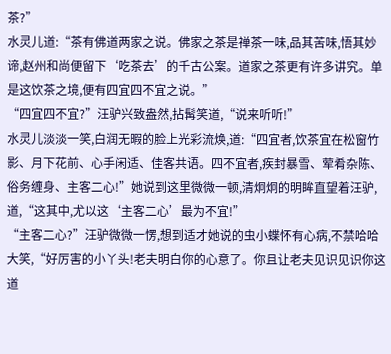茶?”
水灵儿道:“茶有佛道两家之说。佛家之茶是禅茶一味,品其苦味,悟其妙谛,赵州和尚便留下‘吃茶去’的千古公案。道家之茶更有许多讲究。单是这饮茶之境,便有四宜四不宜之说。”
“四宜四不宜?”汪驴兴致盎然,拈髯笑道,“说来听听!”
水灵儿淡淡一笑,白润无暇的脸上光彩流焕,道:“四宜者,饮茶宜在松窗竹影、月下花前、心手闲适、佳客共语。四不宜者,疾封暴雪、荤肴杂陈、俗务缠身、主客二心!”她说到这里微微一顿,清炯炯的明眸直望着汪驴,道,“这其中,尤以这‘主客二心’最为不宜!”
“主客二心?”汪驴微微一愣,想到适才她说的虫小蝶怀有心病,不禁哈哈大笑,“好厉害的小丫头!老夫明白你的心意了。你且让老夫见识见识你这道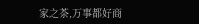家之茶,万事都好商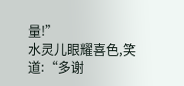量!”
水灵儿眼耀喜色,笑道:“多谢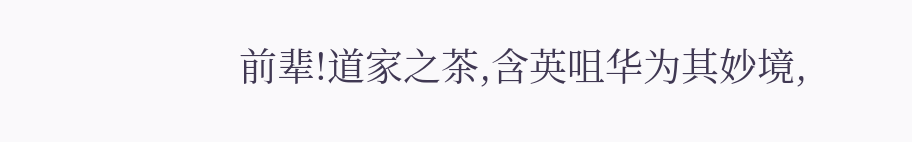前辈!道家之茶,含英咀华为其妙境,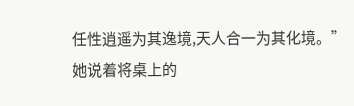任性逍遥为其逸境,天人合一为其化境。”
她说着将桌上的